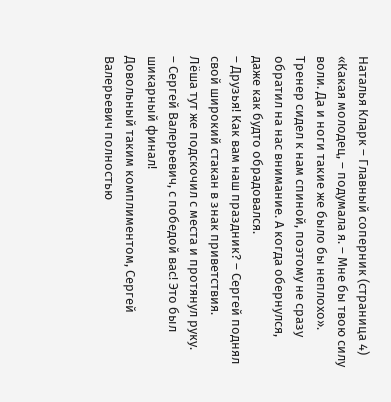Наталья Кларк – Главный соперник (страница 4)
«Какая молодец, – подумала я. – Мне бы твою силу воли. Да и ноги такие же было бы неплохо».
Тренер сидел к нам спиной, поэтому не сразу обратил на нас внимание. А когда обернулся, даже как будто обрадовался.
– Друзья! Как вам наш праздник? – Сергей поднял свой широкий стакан в знак приветствия.
Лёша тут же подскочил с места и протянул руку.
– Сергей Валерьевич, с победой вас! Это был шикарный финал!
Довольный таким комплиментом, Сергей Валерьевич полностью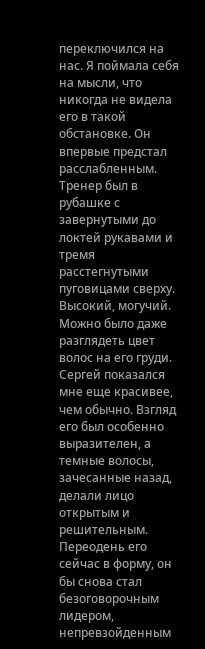переключился на нас. Я поймала себя на мысли, что никогда не видела его в такой обстановке. Он впервые предстал расслабленным. Тренер был в рубашке с завернутыми до локтей рукавами и тремя расстегнутыми пуговицами сверху. Высокий, могучий. Можно было даже разглядеть цвет волос на его груди. Сергей показался мне еще красивее, чем обычно. Взгляд его был особенно выразителен, а темные волосы, зачесанные назад, делали лицо открытым и решительным. Переодень его сейчас в форму, он бы снова стал безоговорочным лидером, непревзойденным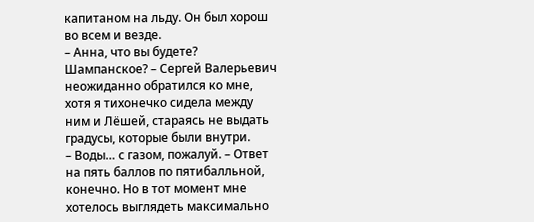капитаном на льду. Он был хорош во всем и везде.
– Анна, что вы будете? Шампанское? – Сергей Валерьевич неожиданно обратился ко мне, хотя я тихонечко сидела между ним и Лёшей, стараясь не выдать градусы, которые были внутри.
– Воды… с газом, пожалуй. – Ответ на пять баллов по пятибалльной, конечно. Но в тот момент мне хотелось выглядеть максимально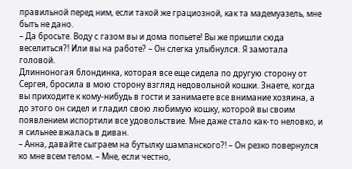правильной перед ним, если такой же грациозной, как та мадемуазель, мне быть не дано.
– Да бросьте. Воду с газом вы и дома попьете! Вы же пришли сюда веселиться?! Или вы на работе? – Он слегка улыбнулся. Я замотала головой.
Длинноногая блондинка, которая все еще сидела по другую сторону от Сергея, бросила в мою сторону взгляд недовольной кошки. Знаете, когда вы приходите к кому-нибудь в гости и занимаете все внимание хозяина, а до этого он сидел и гладил свою любимую кошку, которой вы своим появлением испортили все удовольствие. Мне даже стало как-то неловко, и я сильнее вжалась в диван.
– Анна, давайте сыграем на бутылку шампанского?! – Он резко повернулся ко мне всем телом. – Мне, если честно,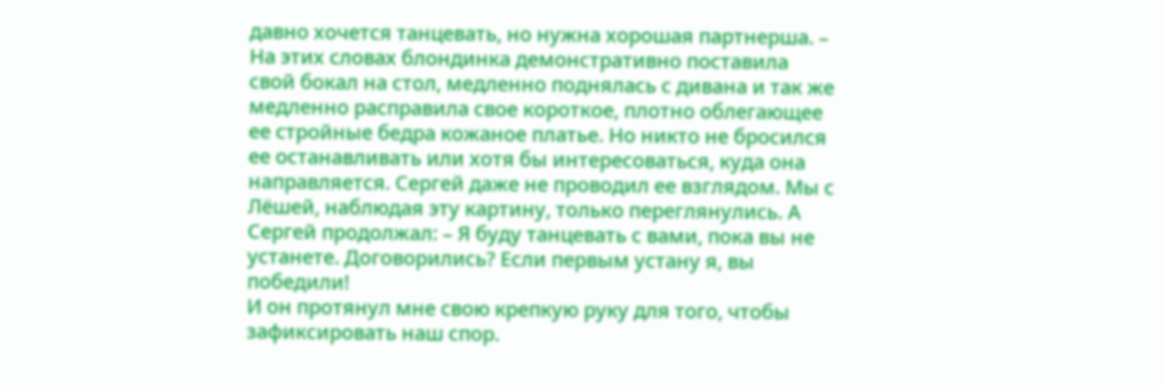давно хочется танцевать, но нужна хорошая партнерша. – На этих словах блондинка демонстративно поставила свой бокал на стол, медленно поднялась с дивана и так же медленно расправила свое короткое, плотно облегающее ее стройные бедра кожаное платье. Но никто не бросился ее останавливать или хотя бы интересоваться, куда она направляется. Сергей даже не проводил ее взглядом. Мы с Лёшей, наблюдая эту картину, только переглянулись. А Сергей продолжал: – Я буду танцевать с вами, пока вы не устанете. Договорились? Если первым устану я, вы победили!
И он протянул мне свою крепкую руку для того, чтобы зафиксировать наш спор.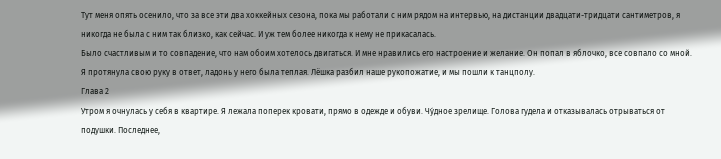Тут меня опять осенило, что за все эти два хоккейных сезона, пока мы работали с ним рядом на интервью, на дистанции двадцати-тридцати сантиметров, я никогда не была с ним так близко, как сейчас. И уж тем более никогда к нему не прикасалась.
Было счастливым и то совпадение, что нам обоим хотелось двигаться. И мне нравились его настроение и желание. Он попал в яблочко, все совпало со мной. Я протянула свою руку в ответ, ладонь у него была теплая. Лёшка разбил наше рукопожатие, и мы пошли к танцполу.
Глава 2
Утром я очнулась у себя в квартире. Я лежала поперек кровати, прямо в одежде и обуви. Чу́дное зрелище. Голова гудела и отказывалась отрываться от подушки. Последнее,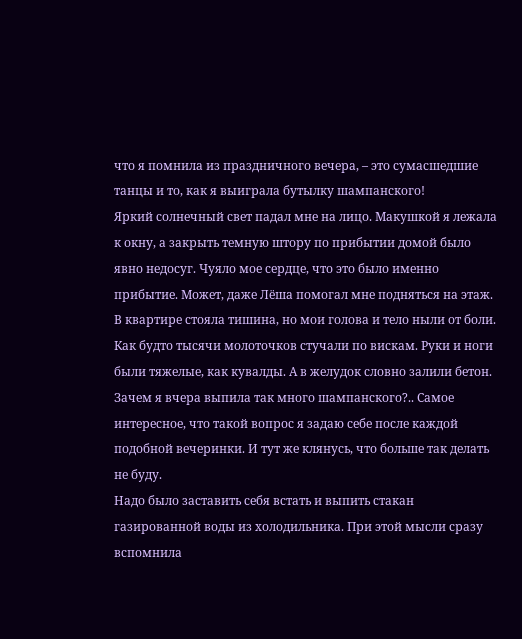что я помнила из праздничного вечера, – это сумасшедшие танцы и то, как я выиграла бутылку шампанского!
Яркий солнечный свет падал мне на лицо. Макушкой я лежала к окну, а закрыть темную штору по прибытии домой было явно недосуг. Чуяло мое сердце, что это было именно прибытие. Может, даже Лёша помогал мне подняться на этаж. В квартире стояла тишина, но мои голова и тело ныли от боли. Как будто тысячи молоточков стучали по вискам. Руки и ноги были тяжелые, как кувалды. А в желудок словно залили бетон. Зачем я вчера выпила так много шампанского?.. Самое интересное, что такой вопрос я задаю себе после каждой подобной вечеринки. И тут же клянусь, что больше так делать не буду.
Надо было заставить себя встать и выпить стакан газированной воды из холодильника. При этой мысли сразу вспомнила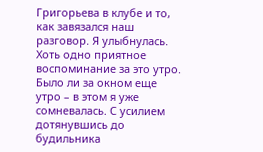Григорьева в клубе и то, как завязался наш разговор. Я улыбнулась. Хоть одно приятное воспоминание за это утро.
Было ли за окном еще утро – в этом я уже сомневалась. С усилием дотянувшись до будильника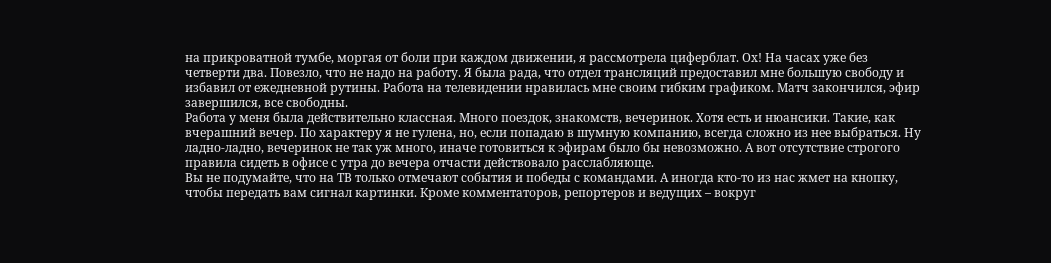на прикроватной тумбе, моргая от боли при каждом движении, я рассмотрела циферблат. Ох! На часах уже без четверти два. Повезло, что не надо на работу. Я была рада, что отдел трансляций предоставил мне большую свободу и избавил от ежедневной рутины. Работа на телевидении нравилась мне своим гибким графиком. Матч закончился, эфир завершился, все свободны.
Работа у меня была действительно классная. Много поездок, знакомств, вечеринок. Хотя есть и нюансики. Такие, как вчерашний вечер. По характеру я не гулена, но, если попадаю в шумную компанию, всегда сложно из нее выбраться. Ну ладно-ладно, вечеринок не так уж много, иначе готовиться к эфирам было бы невозможно. А вот отсутствие строгого правила сидеть в офисе с утра до вечера отчасти действовало расслабляюще.
Вы не подумайте, что на ТВ только отмечают события и победы с командами. А иногда кто-то из нас жмет на кнопку, чтобы передать вам сигнал картинки. Кроме комментаторов, репортеров и ведущих – вокруг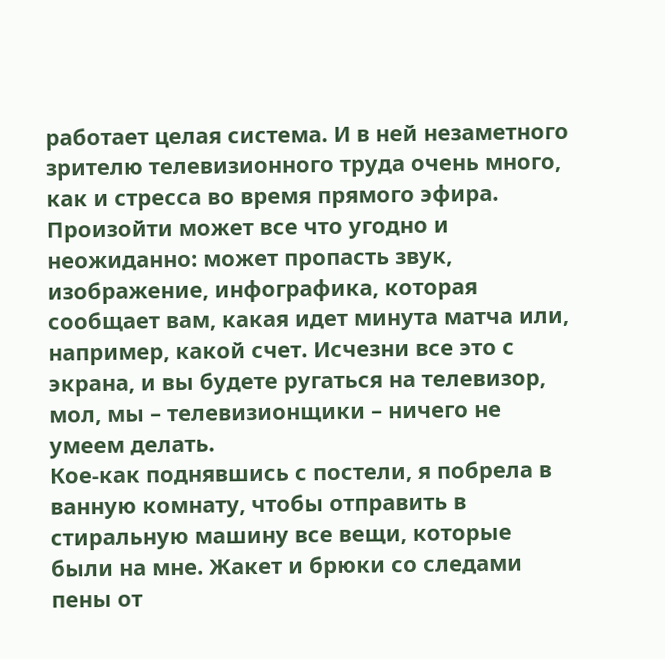работает целая система. И в ней незаметного зрителю телевизионного труда очень много, как и стресса во время прямого эфира. Произойти может все что угодно и неожиданно: может пропасть звук, изображение, инфографика, которая сообщает вам, какая идет минута матча или, например, какой счет. Исчезни все это с экрана, и вы будете ругаться на телевизор, мол, мы – телевизионщики – ничего не умеем делать.
Кое-как поднявшись с постели, я побрела в ванную комнату, чтобы отправить в стиральную машину все вещи, которые были на мне. Жакет и брюки со следами пены от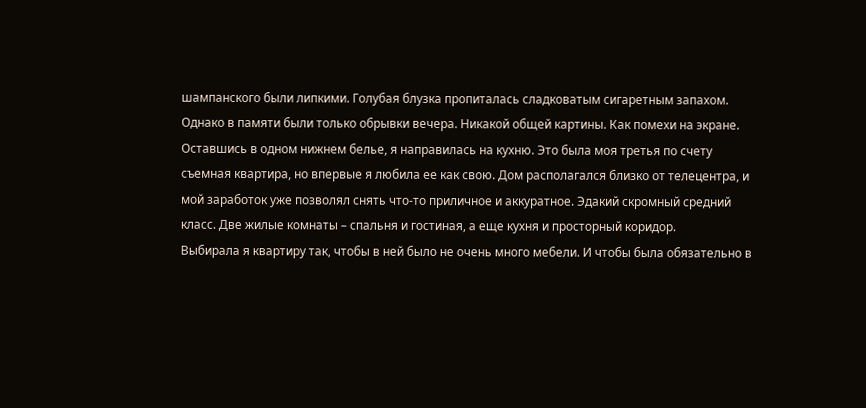шампанского были липкими. Голубая блузка пропиталась сладковатым сигаретным запахом. Однако в памяти были только обрывки вечера. Никакой общей картины. Как помехи на экране.
Оставшись в одном нижнем белье, я направилась на кухню. Это была моя третья по счету съемная квартира, но впервые я любила ее как свою. Дом располагался близко от телецентра, и мой заработок уже позволял снять что-то приличное и аккуратное. Эдакий скромный средний класс. Две жилые комнаты – спальня и гостиная, а еще кухня и просторный коридор.
Выбирала я квартиру так, чтобы в ней было не очень много мебели. И чтобы была обязательно в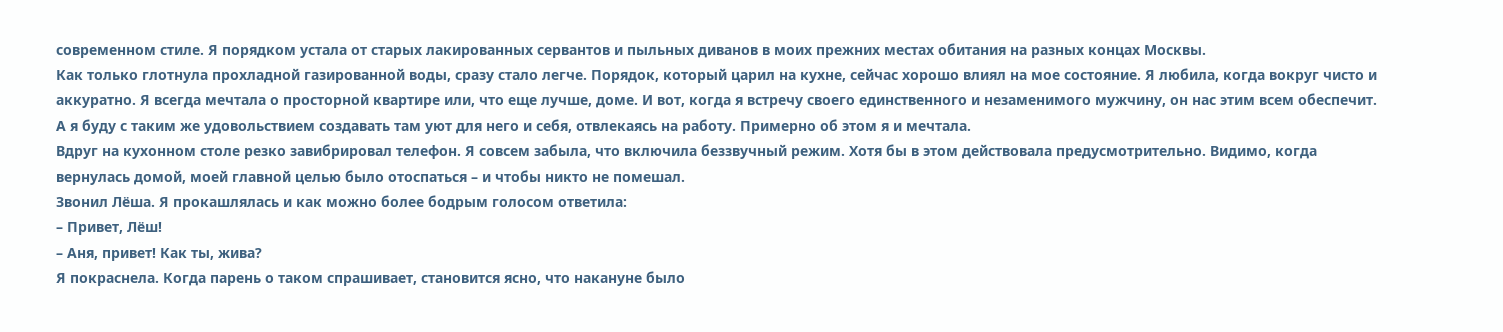современном стиле. Я порядком устала от старых лакированных сервантов и пыльных диванов в моих прежних местах обитания на разных концах Москвы.
Как только глотнула прохладной газированной воды, сразу стало легче. Порядок, который царил на кухне, сейчас хорошо влиял на мое состояние. Я любила, когда вокруг чисто и аккуратно. Я всегда мечтала о просторной квартире или, что еще лучше, доме. И вот, когда я встречу своего единственного и незаменимого мужчину, он нас этим всем обеспечит. А я буду с таким же удовольствием создавать там уют для него и себя, отвлекаясь на работу. Примерно об этом я и мечтала.
Вдруг на кухонном столе резко завибрировал телефон. Я совсем забыла, что включила беззвучный режим. Хотя бы в этом действовала предусмотрительно. Видимо, когда вернулась домой, моей главной целью было отоспаться – и чтобы никто не помешал.
Звонил Лёша. Я прокашлялась и как можно более бодрым голосом ответила:
– Привет, Лёш!
– Аня, привет! Как ты, жива?
Я покраснела. Когда парень о таком спрашивает, становится ясно, что накануне было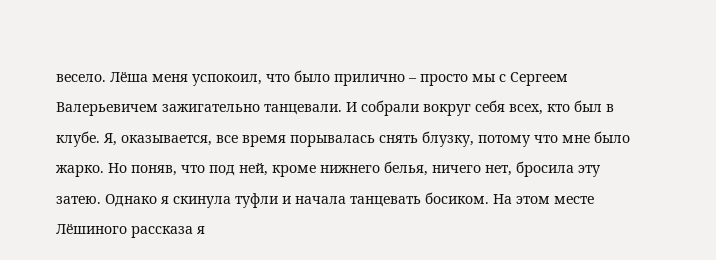весело. Лёша меня успокоил, что было прилично – просто мы с Сергеем Валерьевичем зажигательно танцевали. И собрали вокруг себя всех, кто был в клубе. Я, оказывается, все время порывалась снять блузку, потому что мне было жарко. Но поняв, что под ней, кроме нижнего белья, ничего нет, бросила эту затею. Однако я скинула туфли и начала танцевать босиком. На этом месте Лёшиного рассказа я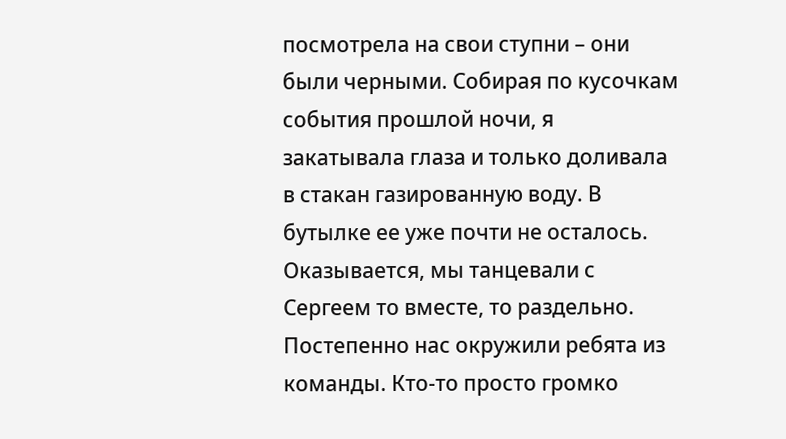посмотрела на свои ступни – они были черными. Собирая по кусочкам события прошлой ночи, я закатывала глаза и только доливала в стакан газированную воду. В бутылке ее уже почти не осталось. Оказывается, мы танцевали с Сергеем то вместе, то раздельно. Постепенно нас окружили ребята из команды. Кто-то просто громко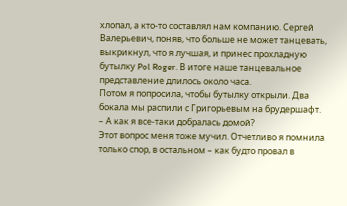хлопал, а кто-то составлял нам компанию. Сергей Валерьевич, поняв, что больше не может танцевать, выкрикнул, что я лучшая, и принес прохладную бутылку Pol Roger. В итоге наше танцевальное представление длилось около часа.
Потом я попросила, чтобы бутылку открыли. Два бокала мы распили с Григорьевым на брудершафт.
– А как я все-таки добралась домой?
Этот вопрос меня тоже мучил. Отчетливо я помнила только спор, в остальном – как будто провал в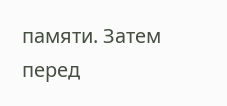памяти. Затем перед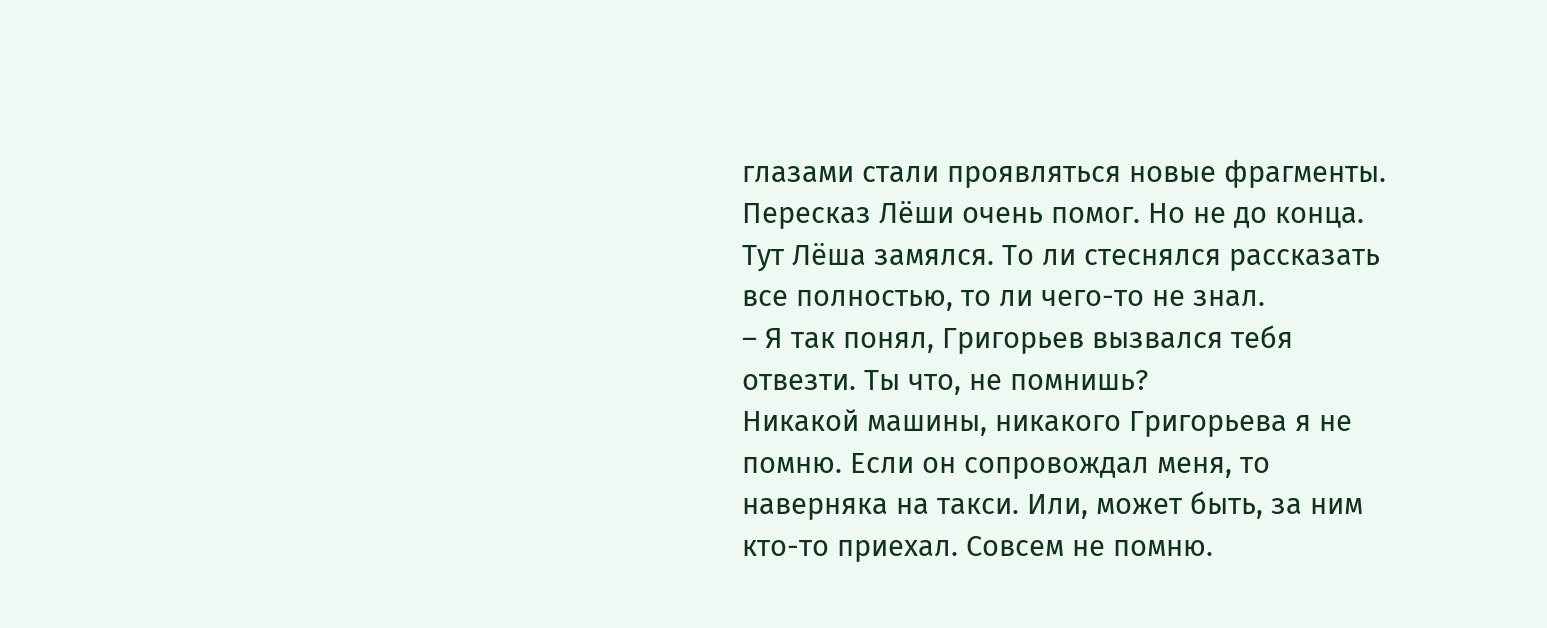глазами стали проявляться новые фрагменты. Пересказ Лёши очень помог. Но не до конца.
Тут Лёша замялся. То ли стеснялся рассказать все полностью, то ли чего-то не знал.
– Я так понял, Григорьев вызвался тебя отвезти. Ты что, не помнишь?
Никакой машины, никакого Григорьева я не помню. Если он сопровождал меня, то наверняка на такси. Или, может быть, за ним кто-то приехал. Совсем не помню.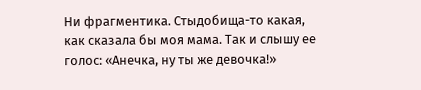Ни фрагментика. Стыдобища-то какая, как сказала бы моя мама. Так и слышу ее голос: «Анечка, ну ты же девочка!»